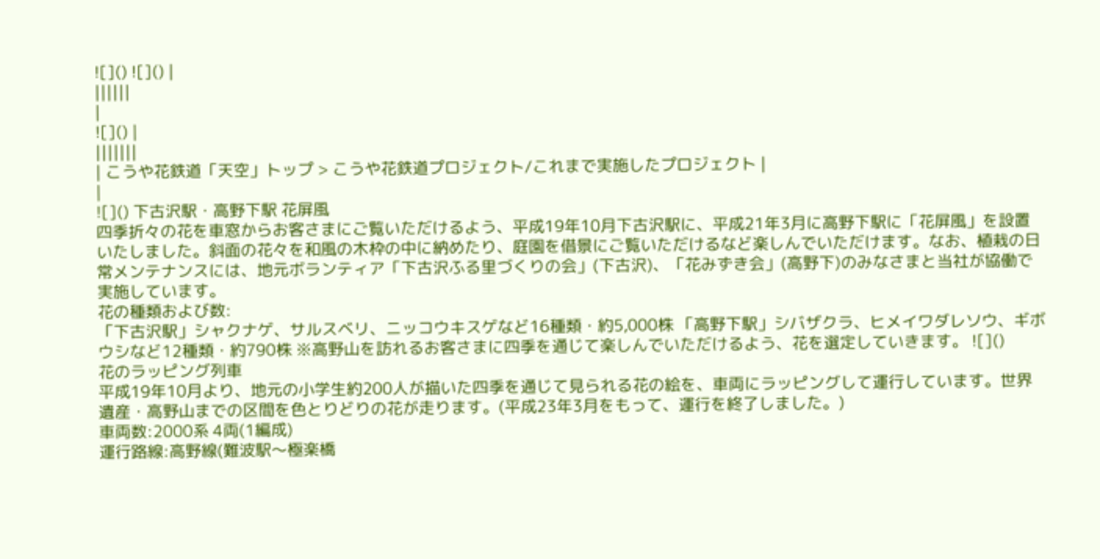![]() ![]() |
||||||
|
![]() |
|||||||
| こうや花鉄道「天空」トップ > こうや花鉄道プロジェクト/これまで実施したプロジェクト |
|
![]() 下古沢駅・高野下駅 花屏風
四季折々の花を車窓からお客さまにご覧いただけるよう、平成19年10月下古沢駅に、平成21年3月に高野下駅に「花屏風」を設置いたしました。斜面の花々を和風の木枠の中に納めたり、庭園を借景にご覧いただけるなど楽しんでいただけます。なお、植栽の日常メンテナンスには、地元ボランティア「下古沢ふる里づくりの会」(下古沢)、「花みずき会」(高野下)のみなさまと当社が協働で実施しています。
花の種類および数:
「下古沢駅」シャクナゲ、サルスベリ、ニッコウキスゲなど16種類・約5,000株 「高野下駅」シバザクラ、ヒメイワダレソウ、ギボウシなど12種類・約790株 ※高野山を訪れるお客さまに四季を通じて楽しんでいただけるよう、花を選定していきます。 ![]()
花のラッピング列車
平成19年10月より、地元の小学生約200人が描いた四季を通じて見られる花の絵を、車両にラッピングして運行しています。世界遺産・高野山までの区間を色とりどりの花が走ります。(平成23年3月をもって、運行を終了しました。)
車両数:2000系 4両(1編成)
運行路線:高野線(難波駅〜極楽橋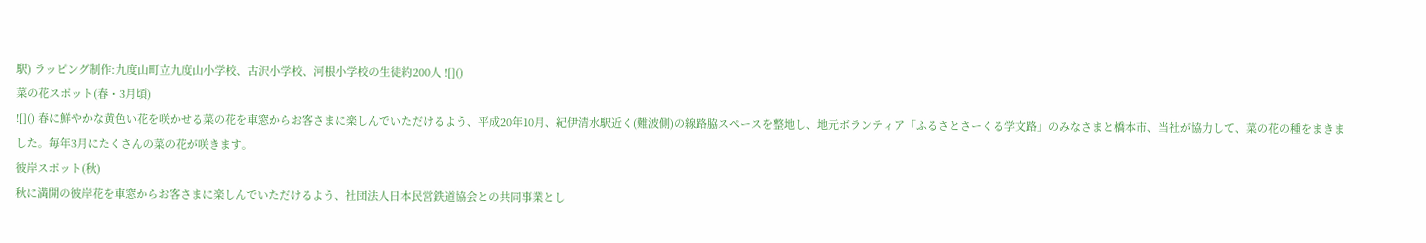駅) ラッピング制作:九度山町立九度山小学校、古沢小学校、河根小学校の生徒約200人 ![]()
菜の花スポット(春・3月頃)
![]() 春に鮮やかな黄色い花を咲かせる菜の花を車窓からお客さまに楽しんでいただけるよう、平成20年10月、紀伊清水駅近く(難波側)の線路脇スペースを整地し、地元ボランティア「ふるさとさーくる学文路」のみなさまと橋本市、当社が協力して、菜の花の種をまきました。毎年3月にたくさんの菜の花が咲きます。
彼岸スポット(秋)
秋に満開の彼岸花を車窓からお客さまに楽しんでいただけるよう、社団法人日本民営鉄道協会との共同事業とし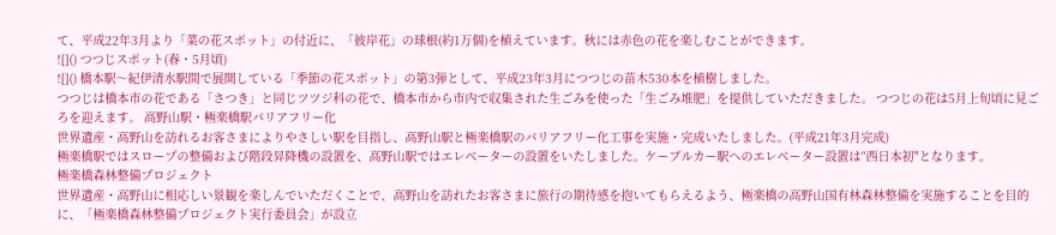て、平成22年3月より「菜の花スポット」の付近に、「彼岸花」の球根(約1万個)を植えています。秋には赤色の花を楽しむことができます。
![]() つつじスポット(春・5月頃)
![]() 橋本駅〜紀伊清水駅間で展開している「季節の花スポット」の第3弾として、平成23年3月につつじの苗木530本を植樹しました。
つつじは橋本市の花である「さつき」と同じツツジ科の花で、橋本市から市内で収集された生ごみを使った「生ごみ堆肥」を提供していただきました。 つつじの花は5月上旬頃に見ごろを迎えます。 高野山駅・極楽橋駅バリアフリー化
世界遺産・高野山を訪れるお客さまによりやさしい駅を目指し、高野山駅と極楽橋駅のバリアフリー化工事を実施・完成いたしました。(平成21年3月完成)
極楽橋駅ではスロープの整備および階段昇降機の設置を、高野山駅ではエレベーターの設置をいたしました。ケーブルカー駅へのエレベーター設置は“西日本初"となります。
極楽橋森林整備プロジェクト
世界遺産・高野山に相応しい景観を楽しんでいただくことで、高野山を訪れたお客さまに旅行の期待感を抱いてもらえるよう、極楽橋の高野山国有林森林整備を実施することを目的に、「極楽橋森林整備プロジェクト実行委員会」が設立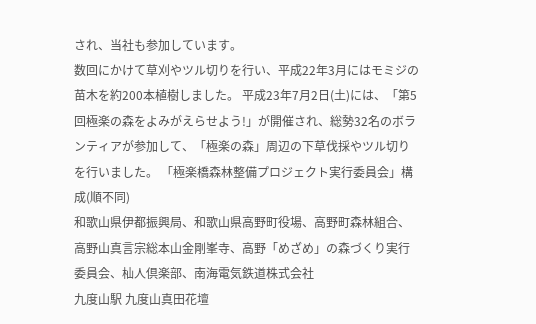され、当社も参加しています。
数回にかけて草刈やツル切りを行い、平成22年3月にはモミジの苗木を約200本植樹しました。 平成23年7月2日(土)には、「第5回極楽の森をよみがえらせよう!」が開催され、総勢32名のボランティアが参加して、「極楽の森」周辺の下草伐採やツル切りを行いました。 「極楽橋森林整備プロジェクト実行委員会」構成(順不同)
和歌山県伊都振興局、和歌山県高野町役場、高野町森林組合、高野山真言宗総本山金剛峯寺、高野「めざめ」の森づくり実行委員会、杣人倶楽部、南海電気鉄道株式会社
九度山駅 九度山真田花壇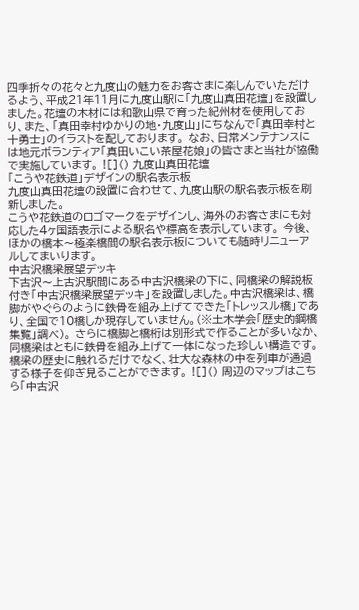四季折々の花々と九度山の魅力をお客さまに楽しんでいただけるよう、平成21年11月に九度山駅に「九度山真田花壇」を設置しました。花壇の木材には和歌山県で育った紀州材を使用しており、また、「真田幸村ゆかりの地・九度山」にちなんで「真田幸村と十勇士」のイラストを配しております。 なお、日常メンテナンスには地元ボランティア「真田いこい茶屋花娘」の皆さまと当社が協働で実施しています。 ![]() 九度山真田花壇
「こうや花鉄道」デザインの駅名表示板
九度山真田花壇の設置に合わせて、九度山駅の駅名表示板を刷新しました。
こうや花鉄道のロゴマークをデザインし、海外のお客さまにも対応した4ヶ国語表示による駅名や標高を表示しています。 今後、ほかの橋本〜極楽橋間の駅名表示板についても随時リニューアルしてまいります。
中古沢橋梁展望デッキ
下古沢〜上古沢駅間にある中古沢橋梁の下に、同橋梁の解説板付き「中古沢橋梁展望デッキ」を設置しました。中古沢橋梁は、橋脚がやぐらのように鉄骨を組み上げてできた「トレッスル橋」であり、全国で10橋しか現存していません。(※土木学会「歴史的鋼橋集覧」調べ)。 さらに橋脚と橋桁は別形式で作ることが多いなか、同橋梁はともに鉄骨を組み上げて一体になった珍しい構造です。 橋梁の歴史に触れるだけでなく、壮大な森林の中を列車が通過する様子を仰ぎ見ることができます。 ![]() 周辺のマップはこちら「中古沢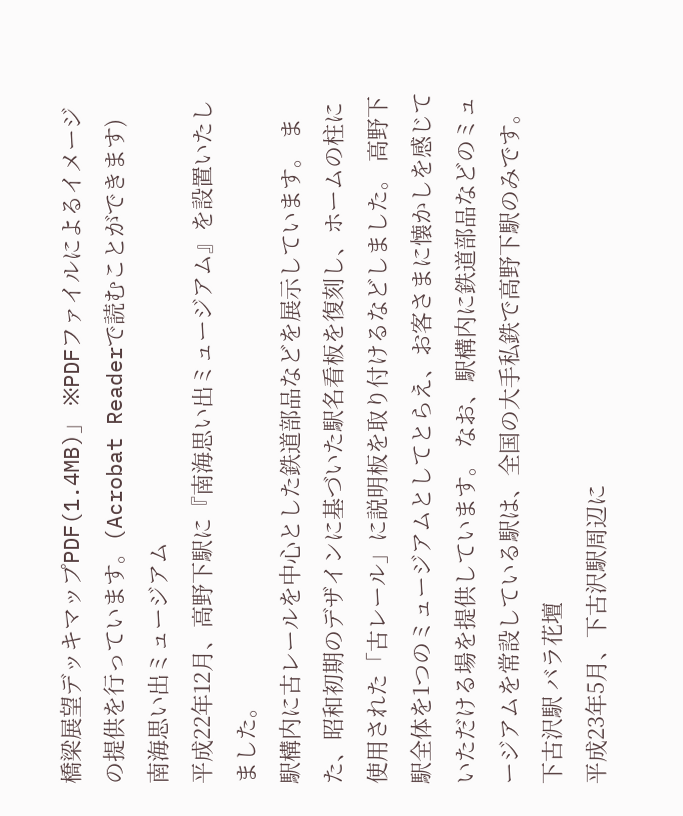橋梁展望デッキマップPDF(1.4MB)」 ※PDFファイルによるイメージの提供を行っています。(Acrobat Readerで読むことができます)
南海思い出ミュージアム
平成22年12月、高野下駅に『南海思い出ミュージアム』を設置いたしました。
駅構内に古レールを中心とした鉄道部品などを展示しています。 また、昭和初期のデザインに基づいた駅名看板を復刻し、ホームの柱に使用された「古レール」に説明板を取り付けるなどしました。 高野下駅全体を1つのミュージアムとしてとらえ、お客さまに懐かしを感じていただける場を提供しています。 なお、駅構内に鉄道部品などのミュージアムを常設している駅は、全国の大手私鉄で高野下駅のみです。
下古沢駅 バラ花壇
平成23年5月、下古沢駅周辺に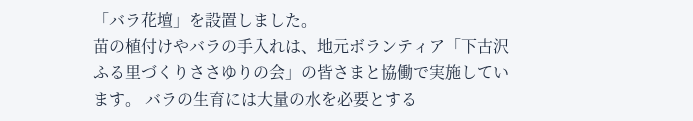「バラ花壇」を設置しました。
苗の植付けやバラの手入れは、地元ボランティア「下古沢ふる里づくりささゆりの会」の皆さまと協働で実施しています。 バラの生育には大量の水を必要とする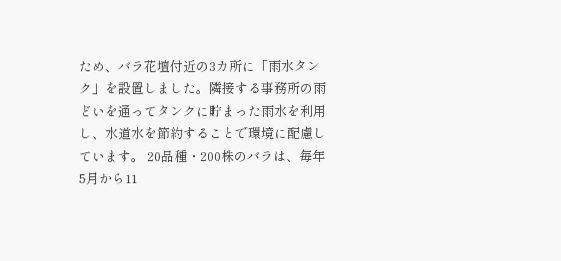ため、バラ花壇付近の3カ所に「雨水タンク」を設置しました。隣接する事務所の雨どいを通ってタンクに貯まった雨水を利用し、水道水を節約することで環境に配慮しています。 20品種・200株のバラは、毎年5月から11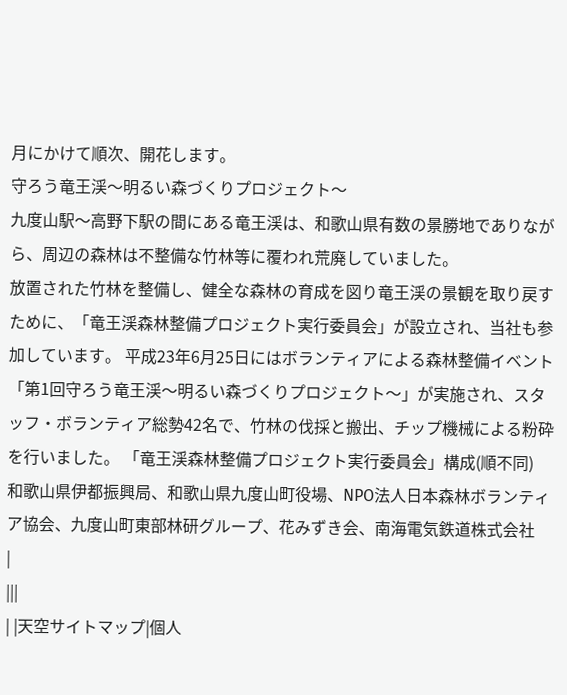月にかけて順次、開花します。
守ろう竜王渓〜明るい森づくりプロジェクト〜
九度山駅〜高野下駅の間にある竜王渓は、和歌山県有数の景勝地でありながら、周辺の森林は不整備な竹林等に覆われ荒廃していました。
放置された竹林を整備し、健全な森林の育成を図り竜王渓の景観を取り戻すために、「竜王渓森林整備プロジェクト実行委員会」が設立され、当社も参加しています。 平成23年6月25日にはボランティアによる森林整備イベント「第1回守ろう竜王渓〜明るい森づくりプロジェクト〜」が実施され、スタッフ・ボランティア総勢42名で、竹林の伐採と搬出、チップ機械による粉砕を行いました。 「竜王渓森林整備プロジェクト実行委員会」構成(順不同)
和歌山県伊都振興局、和歌山県九度山町役場、NPO法人日本森林ボランティア協会、九度山町東部林研グループ、花みずき会、南海電気鉄道株式会社
|
|||
| |天空サイトマップ|個人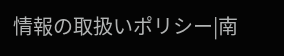情報の取扱いポリシー|南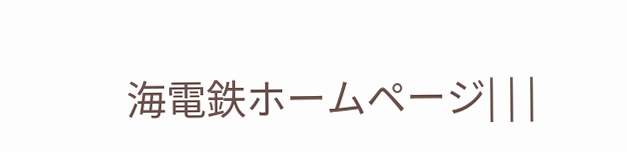海電鉄ホームページ| | |